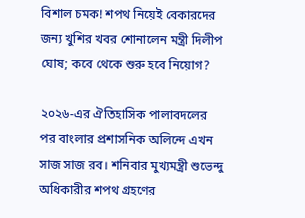বিশাল চমক! শপথ নিয়েই বেকারদের জন্য খুশির খবর শোনালেন মন্ত্রী দিলীপ ঘোষ; কবে থেকে শুরু হবে নিয়োগ?

২০২৬-এর ঐতিহাসিক পালাবদলের পর বাংলার প্রশাসনিক অলিন্দে এখন সাজ সাজ রব। শনিবার মুখ্যমন্ত্রী শুভেন্দু অধিকারীর শপথ গ্রহণের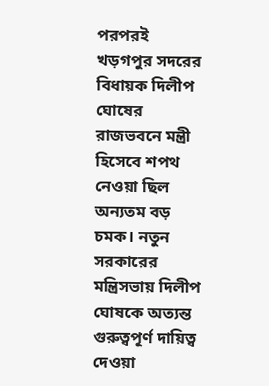পরপরই খড়গপুর সদরের বিধায়ক দিলীপ ঘোষের রাজভবনে মন্ত্রী হিসেবে শপথ নেওয়া ছিল অন্যতম বড় চমক। নতুন সরকারের মন্ত্রিসভায় দিলীপ ঘোষকে অত্যন্ত গুরুত্বপূর্ণ দায়িত্ব দেওয়া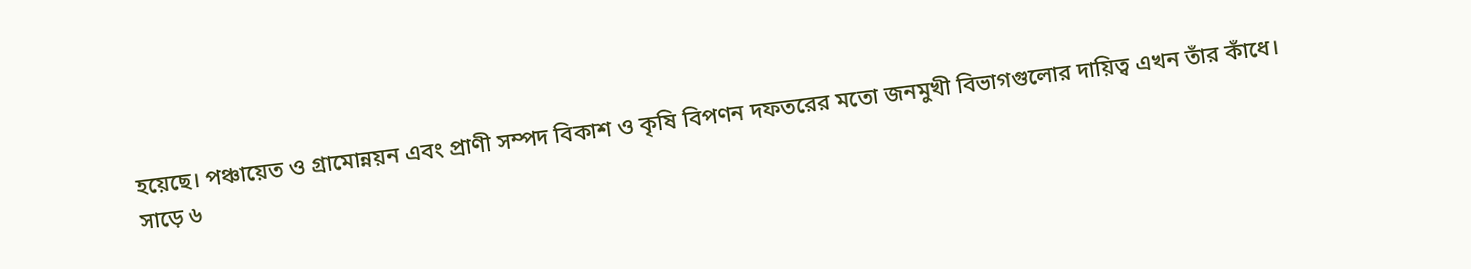হয়েছে। পঞ্চায়েত ও গ্রামোন্নয়ন এবং প্রাণী সম্পদ বিকাশ ও কৃষি বিপণন দফতরের মতো জনমুখী বিভাগগুলোর দায়িত্ব এখন তাঁর কাঁধে।
সাড়ে ৬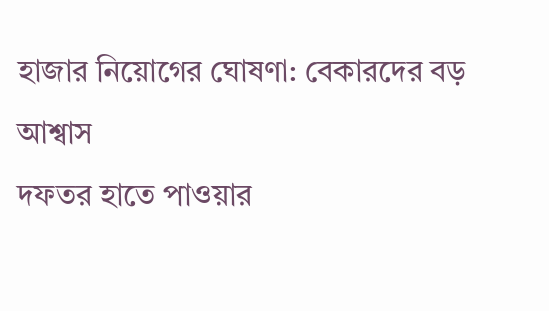হাজার নিয়োগের ঘোষণা: বেকারদের বড় আশ্বাস
দফতর হাতে পাওয়ার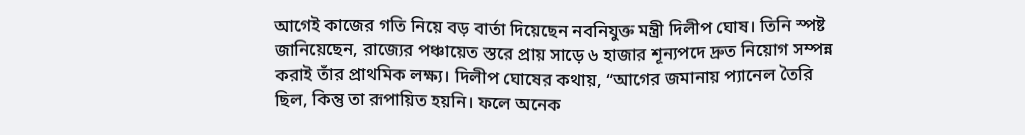আগেই কাজের গতি নিয়ে বড় বার্তা দিয়েছেন নবনিযুক্ত মন্ত্রী দিলীপ ঘোষ। তিনি স্পষ্ট জানিয়েছেন, রাজ্যের পঞ্চায়েত স্তরে প্রায় সাড়ে ৬ হাজার শূন্যপদে দ্রুত নিয়োগ সম্পন্ন করাই তাঁর প্রাথমিক লক্ষ্য। দিলীপ ঘোষের কথায়, “আগের জমানায় প্যানেল তৈরি ছিল, কিন্তু তা রূপায়িত হয়নি। ফলে অনেক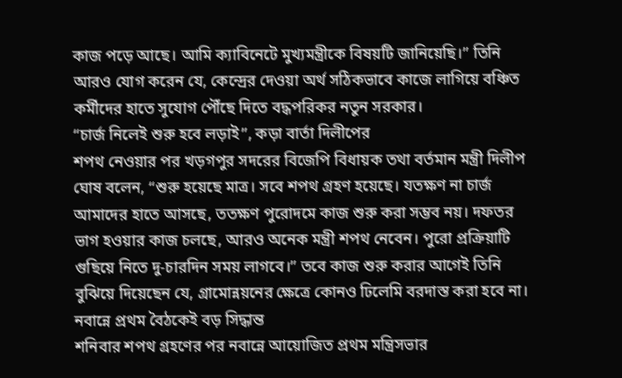কাজ পড়ে আছে। আমি ক্যাবিনেটে মুখ্যমন্ত্রীকে বিষয়টি জানিয়েছি।” তিনি আরও যোগ করেন যে, কেন্দ্রের দেওয়া অর্থ সঠিকভাবে কাজে লাগিয়ে বঞ্চিত কর্মীদের হাতে সুযোগ পৌঁছে দিতে বদ্ধপরিকর নতুন সরকার।
“চার্জ নিলেই শুরু হবে লড়াই”, কড়া বার্তা দিলীপের
শপথ নেওয়ার পর খড়গপুর সদরের বিজেপি বিধায়ক তথা বর্তমান মন্ত্রী দিলীপ ঘোষ বলেন, “শুরু হয়েছে মাত্র। সবে শপথ গ্রহণ হয়েছে। যতক্ষণ না চার্জ আমাদের হাতে আসছে, ততক্ষণ পুরোদমে কাজ শুরু করা সম্ভব নয়। দফতর ভাগ হওয়ার কাজ চলছে, আরও অনেক মন্ত্রী শপথ নেবেন। পুরো প্রক্রিয়াটি গুছিয়ে নিতে দু-চারদিন সময় লাগবে।” তবে কাজ শুরু করার আগেই তিনি বুঝিয়ে দিয়েছেন যে, গ্রামোন্নয়নের ক্ষেত্রে কোনও ঢিলেমি বরদাস্ত করা হবে না।
নবান্নে প্রথম বৈঠকেই বড় সিদ্ধান্ত
শনিবার শপথ গ্রহণের পর নবান্নে আয়োজিত প্রথম মন্ত্রিসভার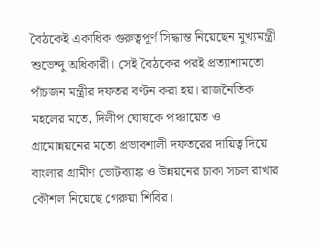বৈঠকেই একাধিক গুরুত্বপূর্ণ সিদ্ধান্ত নিয়েছেন মুখ্যমন্ত্রী শুভেন্দু অধিকারী। সেই বৈঠকের পরই প্রত্যাশামতো পাঁচজন মন্ত্রীর দফতর বণ্টন করা হয়। রাজনৈতিক মহলের মতে, দিলীপ ঘোষকে পঞ্চায়েত ও গ্রামোন্নয়নের মতো প্রভাবশালী দফতরের দায়িত্ব দিয়ে বাংলার গ্রামীণ ভোটব্যাঙ্ক ও উন্নয়নের চাকা সচল রাখার কৌশল নিয়েছে গেরুয়া শিবির।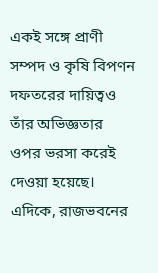একই সঙ্গে প্রাণী সম্পদ ও কৃষি বিপণন দফতরের দায়িত্বও তাঁর অভিজ্ঞতার ওপর ভরসা করেই দেওয়া হয়েছে।
এদিকে, রাজভবনের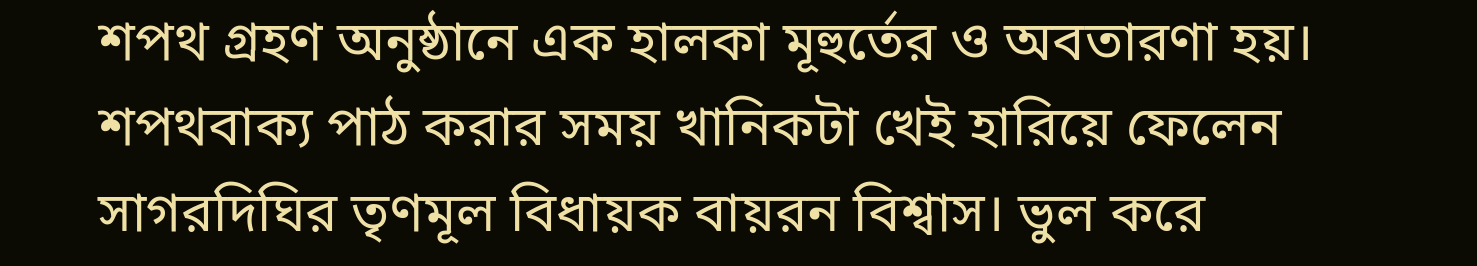শপথ গ্রহণ অনুষ্ঠানে এক হালকা মূহুর্তের ও অবতারণা হয়। শপথবাক্য পাঠ করার সময় খানিকটা খেই হারিয়ে ফেলেন সাগরদিঘির তৃণমূল বিধায়ক বায়রন বিশ্বাস। ভুল করে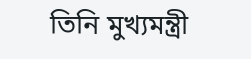তিনি মুখ্যমন্ত্রী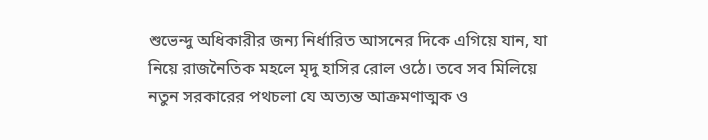শুভেন্দু অধিকারীর জন্য নির্ধারিত আসনের দিকে এগিয়ে যান, যা নিয়ে রাজনৈতিক মহলে মৃদু হাসির রোল ওঠে। তবে সব মিলিয়ে নতুন সরকারের পথচলা যে অত্যন্ত আক্রমণাত্মক ও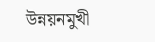উন্নয়নমুখী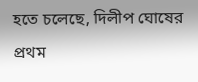হতে চলেছে, দিলীপ ঘোষের প্রথম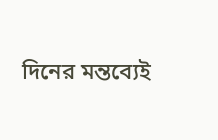দিনের মন্তব্যেই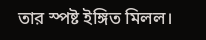তার স্পষ্ট ইঙ্গিত মিলল।